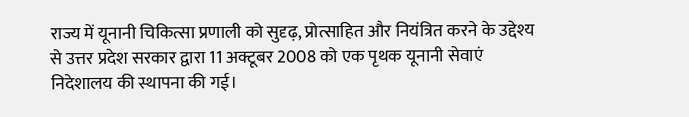राज्य में यूनानी चिकित्सा प्रणाली को सुदृढ़, प्रोत्साहित और नियंत्रित करने के उद्देश्य से उत्तर प्रदेश सरकार द्वारा 11 अक्टूबर 2008 को एक पृथक यूनानी सेवाएं निदेशालय की स्थापना की गई।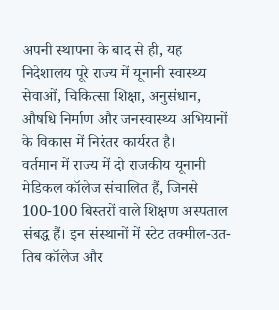अपनी स्थापना के बाद से ही, यह निदेशालय पूरे राज्य में यूनानी स्वास्थ्य सेवाओं, चिकित्सा शिक्षा, अनुसंधान, औषधि निर्माण और जनस्वास्थ्य अभियानों के विकास में निरंतर कार्यरत है।
वर्तमान में राज्य में दो राजकीय यूनानी मेडिकल कॉलेज संचालित हैं, जिनसे 100-100 बिस्तरों वाले शिक्षण अस्पताल संबद्ध हैं। इन संस्थानों में स्टेट तक्मील-उत-तिब कॉलेज और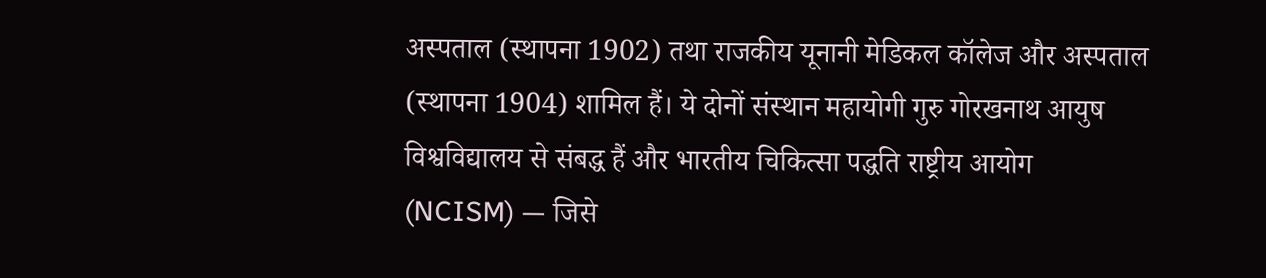अस्पताल (स्थापना 1902) तथा राजकीय यूनानी मेडिकल कॉलेज और अस्पताल (स्थापना 1904) शामिल हैं। ये दोनों संस्थान महायोगी गुरु गोरखनाथ आयुष विश्वविद्यालय से संबद्ध हैं और भारतीय चिकित्सा पद्धति राष्ट्रीय आयोग (NCISM) — जिसे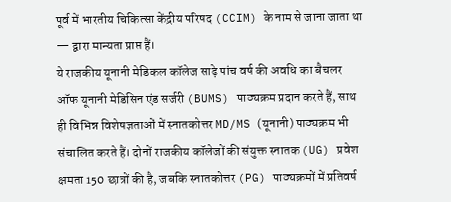पूर्व में भारतीय चिकित्सा केंद्रीय परिषद (CCIM) के नाम से जाना जाता था — द्वारा मान्यता प्राप्त हैं।
ये राजकीय यूनानी मेडिकल कॉलेज साढ़े पांच वर्ष की अवधि का बैचलर ऑफ यूनानी मेडिसिन एंड सर्जरी (BUMS) पाठ्यक्रम प्रदान करते हैं, साथ ही विभिन्न विशेषज्ञताओं में स्नातकोत्तर MD/MS (यूनानी) पाठ्यक्रम भी संचालित करते हैं। दोनों राजकीय कॉलेजों की संयुक्त स्नातक (UG) प्रवेश क्षमता 150 छात्रों की है, जबकि स्नातकोत्तर (PG) पाठ्यक्रमों में प्रतिवर्ष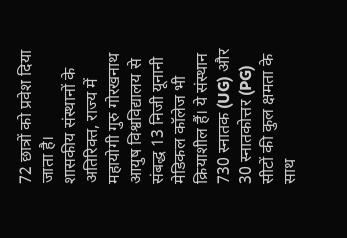72 छात्रों को प्रवेश दिया जाता है।
शासकीय संस्थानों के अतिरिक्त, राज्य में महायोगी गुरु गोरखनाथ आयुष विश्वविद्यालय से संबद्ध 13 निजी यूनानी मेडिकल कॉलेज भी क्रियाशील हैं। ये संस्थान 730 स्नातक (UG) और 30 स्नातकोत्तर (PG) सीटों की कुल क्षमता के साथ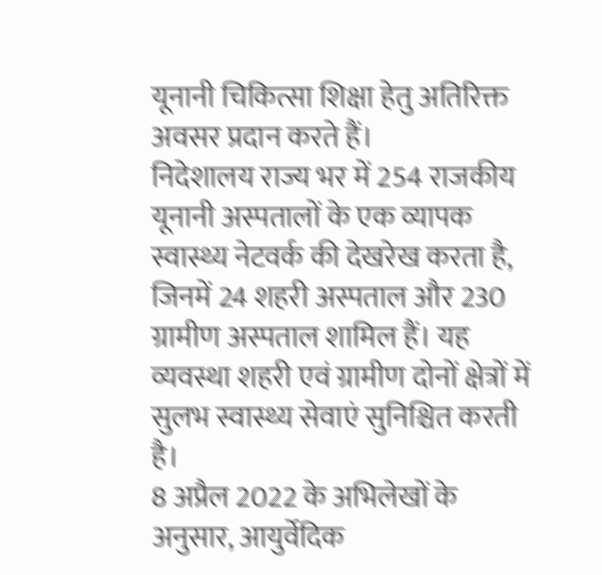यूनानी चिकित्सा शिक्षा हेतु अतिरिक्त अवसर प्रदान करते हैं।
निदेशालय राज्य भर में 254 राजकीय यूनानी अस्पतालों के एक व्यापक स्वास्थ्य नेटवर्क की देखरेख करता है, जिनमें 24 शहरी अस्पताल और 230 ग्रामीण अस्पताल शामिल हैं। यह व्यवस्था शहरी एवं ग्रामीण दोनों क्षेत्रों में सुलभ स्वास्थ्य सेवाएं सुनिश्चित करती है।
8 अप्रैल 2022 के अभिलेखों के अनुसार, आयुर्वेदिक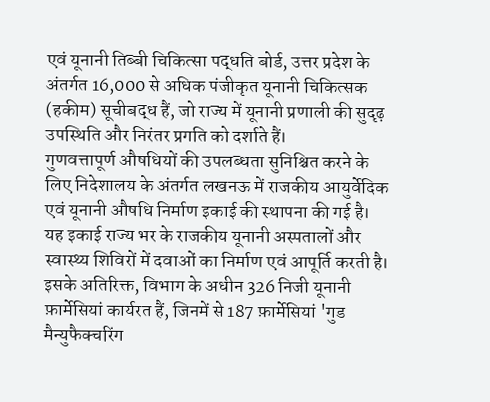एवं यूनानी तिब्बी चिकित्सा पद्धति बोर्ड, उत्तर प्रदेश के अंतर्गत 16,000 से अधिक पंजीकृत यूनानी चिकित्सक (हकीम) सूचीबद्ध हैं, जो राज्य में यूनानी प्रणाली की सुदृढ़ उपस्थिति और निरंतर प्रगति को दर्शाते हैं।
गुणवत्तापूर्ण औषधियों की उपलब्धता सुनिश्चित करने के लिए निदेशालय के अंतर्गत लखनऊ में राजकीय आयुर्वेदिक एवं यूनानी औषधि निर्माण इकाई की स्थापना की गई है। यह इकाई राज्य भर के राजकीय यूनानी अस्पतालों और स्वास्थ्य शिविरों में दवाओं का निर्माण एवं आपूर्ति करती है। इसके अतिरिक्त, विभाग के अधीन 326 निजी यूनानी फ़ार्मेसियां कार्यरत हैं, जिनमें से 187 फ़ार्मेसियां 'गुड मैन्युफैक्चरिंग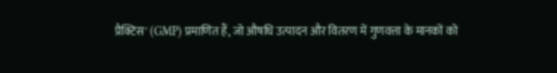प्रैक्टिस' (GMP) प्रमाणित हैं, जो औषधि उत्पादन और वितरण में गुणवत्ता के मानकों को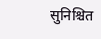सुनिश्चित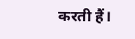करती हैं।